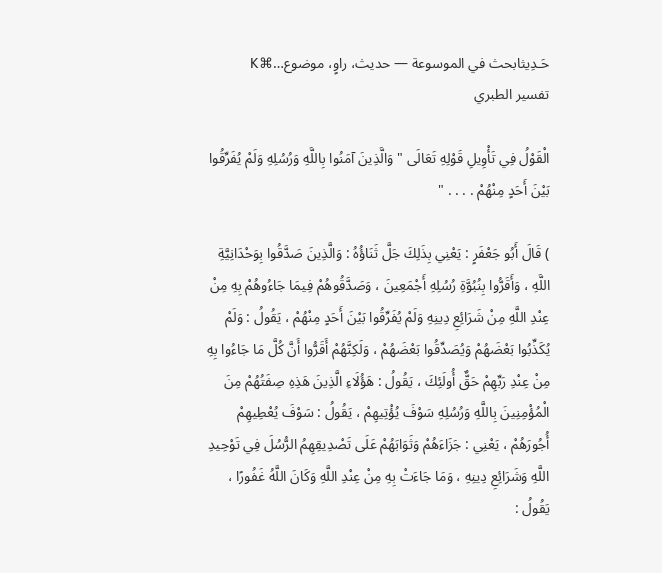حَـدِيثابحث في الموسوعة — حديث، راوٍ، موضوع…⌘K
تفسير الطبري

الْقَوْلُ فِي تَأْوِيلِ قَوْلِهِ تَعَالَى " وَالَّذِينَ آمَنُوا بِاللَّهِ وَرُسُلِهِ وَلَمْ يُفَرِّقُوا بَيْنَ أَحَدٍ مِنْهُمْ . . . . "

) قَالَ أَبُو جَعْفَرٍ : يَعْنِي بِذَلِكَ جَلَّ ثَنَاؤُهُ : وَالَّذِينَ صَدَّقُوا بِوَحْدَانِيَّةِ اللَّهِ ، وَأَقَرُّوا بِنُبُوَّةِ رُسُلِهِ أَجْمَعِينَ ، وَصَدَّقُوهُمْ فِيمَا جَاءُوهُمْ بِهِ مِنْ عِنْدِ اللَّهِ مِنْ شَرَائِعِ دِينِهِ وَلَمْ يُفَرِّقُوا بَيْنَ أَحَدٍ مِنْهُمْ ، يَقُولُ : وَلَمْ يُكَذِّبُوا بَعْضَهُمْ وَيُصَدِّقُوا بَعْضَهُمْ ، وَلَكِنَّهُمْ أَقَرُّوا أَنَّ كُلَّ مَا جَاءُوا بِهِ مِنْ عِنْدِ رَبِّهِمْ حَقٌّ أُولَئِكَ ، يَقُولُ : هَؤُلَاءِ الَّذِينَ هَذِهِ صِفَتُهُمْ مِنَ الْمُؤْمِنِينَ بِاللَّهِ وَرُسُلِهِ سَوْفَ يُؤْتِيهِمْ ، يَقُولُ : سَوْفَ يُعْطِيهِمْ أُجُورَهُمْ ، يَعْنِي : جَزَاءَهُمْ وَثَوَابَهُمْ عَلَى تَصْدِيقِهِمُ الرُّسُلَ فِي تَوْحِيدِ اللَّهِ وَشَرَائِعِ دِينِهِ ، وَمَا جَاءَتْ بِهِ مِنْ عِنْدِ اللَّهِ وَكَانَ اللَّهُ غَفُورًا ، يَقُولُ :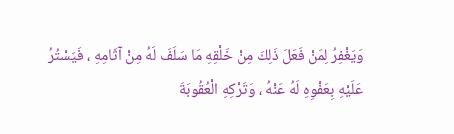وَيَغْفِرُ لِمَنْ فَعَلَ ذَلِكَ مِنْ خَلْقِهِ مَا سَلَفَ لَهُ مِنْ آثَامِهِ ، فَيَسْتُرُ عَلَيْهِ بِعَفْوِهِ لَهُ عَنْهُ ، وَتَرْكِهِ الْعُقُوبَةَ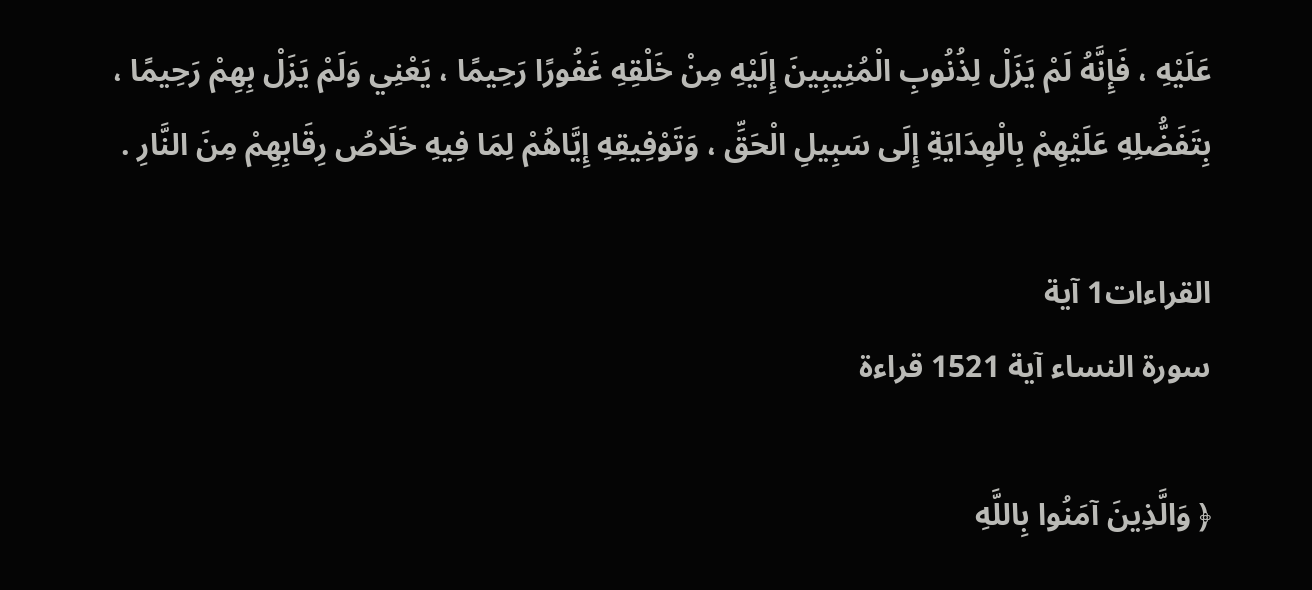عَلَيْهِ ، فَإِنَّهُ لَمْ يَزَلْ لِذُنُوبِ الْمُنِيبِينَ إِلَيْهِ مِنْ خَلْقِهِ غَفُورًا رَحِيمًا ، يَعْنِي وَلَمْ يَزَلْ بِهِمْ رَحِيمًا ، بِتَفَضُّلِهِ عَلَيْهِمْ بِالْهِدَايَةِ إِلَى سَبِيلِ الْحَقِّ ، وَتَوْفِيقِهِ إِيَّاهُمْ لِمَا فِيهِ خَلَاصُ رِقَابِهِمْ مِنَ النَّارِ .

القراءات1 آية
سورة النساء آية 1521 قراءة

﴿ وَالَّذِينَ آمَنُوا بِاللَّهِ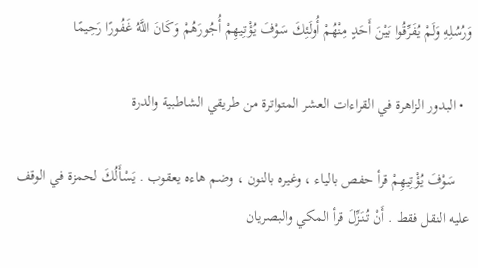وَرُسُلِهِ وَلَمْ يُفَرِّقُوا بَيْنَ أَحَدٍ مِنْهُمْ أُولَئِكَ سَوْفَ يُؤْتِيهِمْ أُجُورَهُمْ وَكَانَ اللَّهُ غَفُورًا رَحِيمًا

  • البدور الزاهرة في القراءات العشر المتواترة من طريقي الشاطبية والدرة

    سَوْفَ يُؤْتِيهِمْ قرأ حفص بالياء ، وغيره بالنون ، وضم هاءه يعقوب . يَسْأَلُكَ لحمزة في الوقف عليه النقل فقط . أَنْ تُنَـزِّلَ قرأ المكي والبصريان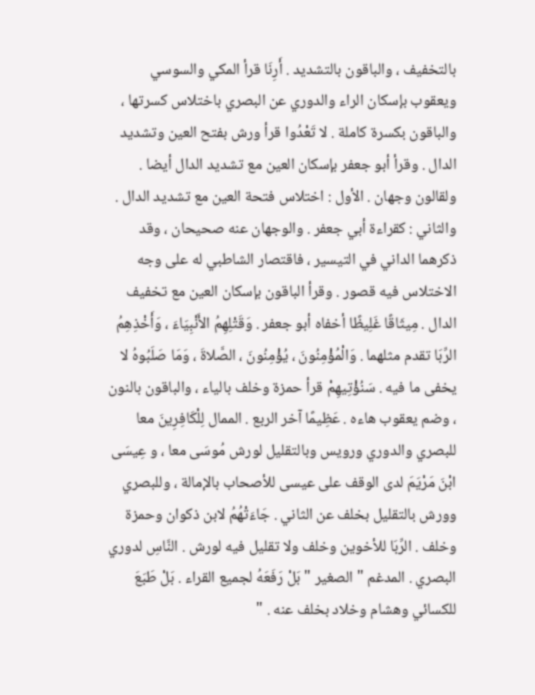بالتخفيف ، والباقون بالتشديد . أَرِنَا قرأ المكي والسوسي ويعقوب بإسكان الراء والدوري عن البصري باختلاس كسرتها ، والباقون بكسرة كاملة . لا تَعْدُوا قرأ ورش بفتح العين وتشديد الدال . وقرأ أبو جعفر بإسكان العين مع تشديد الدال أيضا . ولقالون وجهان . الأول : اختلاس فتحة العين مع تشديد الدال . والثاني : كقراءة أبي جعفر . والوجهان عنه صحيحان ، وقد ذكرهما الداني في التيسير ، فاقتصار الشاطبي له على وجه الاختلاس فيه قصور . وقرأ الباقون بإسكان العين مع تخفيف الدال . مِيثَاقًا غَلِيظًا أخفاه أبو جعفر . وَقَتْلِهِمُ الأَنْبِيَاءَ ، وَأَخْذِهِمُ الرِّبَا تقدم مثلهما . وَالْمُؤْمِنُونَ ، يُؤْمِنُونَ ، الصَّلاةَ ، وَمَا صَلَبُوهُ لا يخفى ما فيه . سَنُؤْتِيهِمْ قرأ حمزة وخلف بالياء ، والباقون بالنون ، وضم يعقوب هاءه . عَظِيمًا آخر الربع . الممال لِلْكَافِرِينَ معا للبصري والدوري ورويس وبالتقليل لورش مُوسَى معا ، و عِيسَى ابْنَ مَرْيَمَ لدى الوقف على عيسى للأصحاب بالإمالة ، وللبصري وورش بالتقليل بخلف عن الثاني . جَاءَتْهُمُ لابن ذكوان وحمزة وخلف . الرِّبَا للأخوين وخلف ولا تقليل فيه لورش . النَّاسِ لدوري البصري . المدغم " الصغير " بَلْ رَفَعَهُ لجميع القراء . بَلْ طَبَعَ للكسائي وهشام وخلاد بخلف عنه . "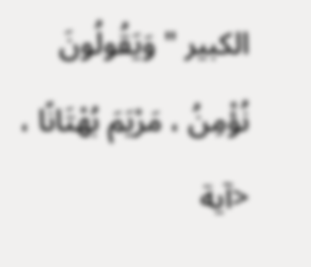الكبير " وَيَقُولُونَ نُؤْمِنُ ، مَرْيَمَ بُهْتَانًا ، <آية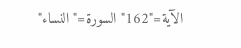الآية="162" السورة="النساء"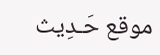موقع حَـدِيث